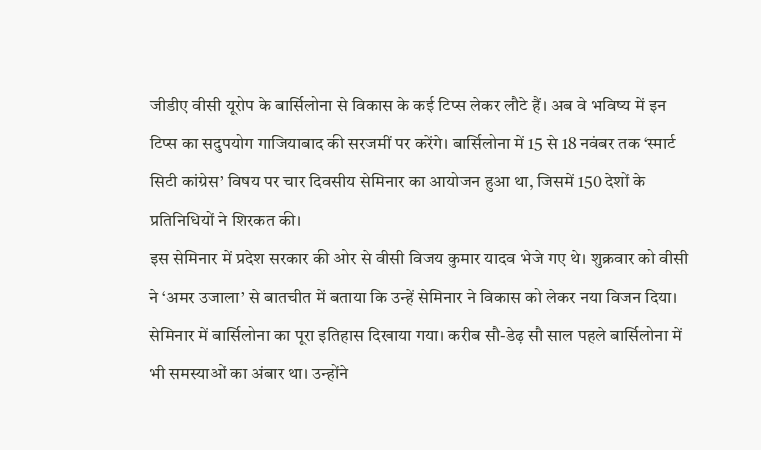जीडीए वीसी यूरोप के बार्सिलोना से विकास के कई टिप्स लेकर लौटे हैं। अब वे भविष्य में इन टिप्स का सदुपयोग गाजियाबाद की सरजमीं पर करेंगे। बार्सिलोना में 15 से 18 नवंबर तक ‘स्मार्ट सिटी कांग्रेस’ विषय पर चार दिवसीय सेमिनार का आयोजन हुआ था, जिसमें 150 देशों के प्रतिनिधियों ने शिरकत की।
इस सेमिनार में प्रदेश सरकार की ओर से वीसी विजय कुमार यादव भेजे गए थे। शुक्रवार को वीसी ने ‘अमर उजाला’ से बातचीत में बताया कि उन्हें सेमिनार ने विकास को लेकर नया विजन दिया।
सेमिनार में बार्सिलोना का पूरा इतिहास दिखाया गया। करीब सौ-डेढ़ सौ साल पहले बार्सिलोना में भी समस्याओं का अंबार था। उन्होंने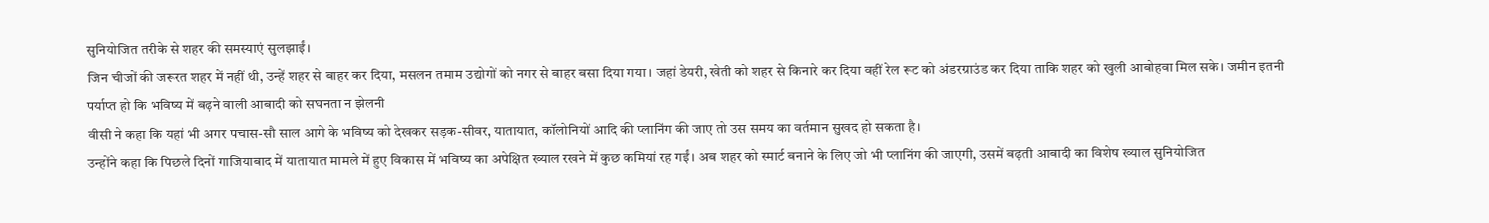सुनियोजित तरीके से शहर की समस्याएं सुलझाईं।
जिन चीजों की जरूरत शहर में नहीं थी, उन्हें शहर से बाहर कर दिया, मसलन तमाम उद्योगों को नगर से बाहर बसा दिया गया। जहां डेयरी, खेती को शहर से किनारे कर दिया वहीं रेल रूट को अंडरग्राउंड कर दिया ताकि शहर को खुली आबोहवा मिल सके। जमीन इतनी पर्याप्त हो कि भविष्य में बढ़ने वाली आबादी को सघनता न झेलनी
वीसी ने कहा कि यहां भी अगर पचास-सौ साल आगे के भविष्य को देखकर सड़क-सीवर, यातायात, कॉलोनियों आदि की प्लानिंग की जाए तो उस समय का वर्तमान सुखद हो सकता है।
उन्होंने कहा कि पिछले दिनों गाजियाबाद में यातायात मामले में हुए विकास में भविष्य का अपेक्षित ख्याल रखने में कुछ कमियां रह गईं। अब शहर को स्मार्ट बनाने के लिए जो भी प्लानिंग की जाएगी, उसमें बढ़ती आबादी का विशेष ख्याल सुनियोजित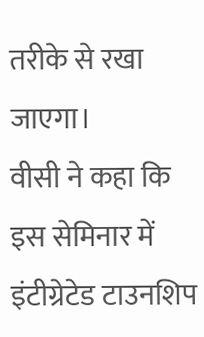तरीके से रखा जाएगा।
वीसी ने कहा कि इस सेमिनार में इंटीग्रेटेड टाउनशिप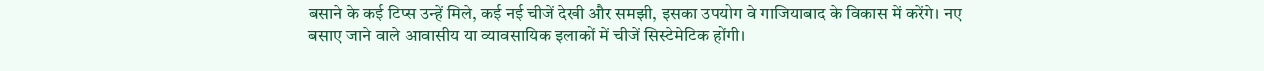बसाने के कई टिप्स उन्हें मिले, कई नई चीजें देखी और समझी, इसका उपयोग वे गाजियाबाद के विकास में करेंगे। नए बसाए जाने वाले आवासीय या व्यावसायिक इलाकों में चीजें सिस्टेमेटिक होंगी।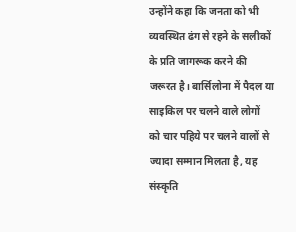उन्होंने कहा कि जनता को भी व्यवस्थित ढंग से रहने के सलीकों के प्रति जागरूक करने की जरूरत है। बार्सिलोना में पैदल या साइकिल पर चलने वाले लोगों को चार पहिये पर चलने वालों से ज्यादा सम्मान मिलता है, यह संस्कृति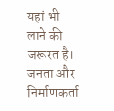यहां भी लाने की जरूरत है। जनता और निर्माणकर्ता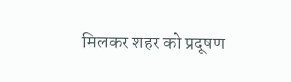मिलकर शहर को प्रदूषण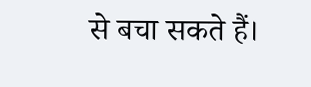से बचा सकते हैं।